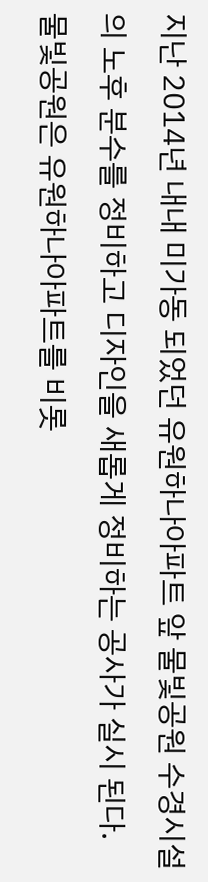지난 2014년 내내 미가동 되었던 유원하나아파트 앞 물빛공원 수경시설의 노후 분수를 정비하고 디자인을 새롭게 정비하는 공사가 실시 된다.
물빛공원은 유원하나아파트를 비롯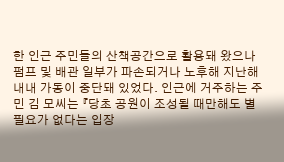한 인근 주민들의 산책공간으로 활용돼 왔으나 펌프 및 배관 일부가 파손되거나 노후해 지난해 내내 가동이 중단돼 있었다. 인근에 거주하는 주민 김 모씨는 『당초 공원이 조성될 때만해도 별 필요가 없다는 입장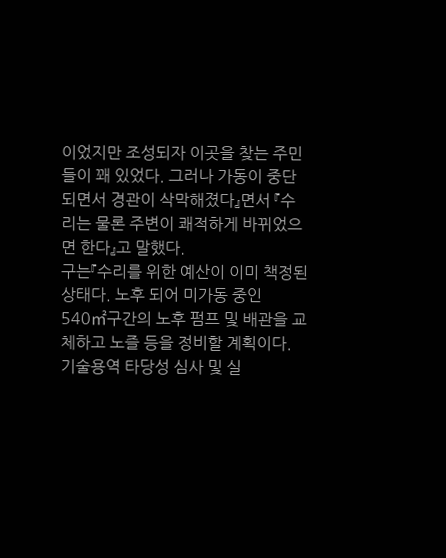이었지만 조성되자 이곳을 찾는 주민들이 꽤 있었다. 그러나 가동이 중단되면서 경관이 삭막해졌다』면서 『수리는 물론 주변이 쾌적하게 바뀌었으면 한다』고 말했다.
구는『수리를 위한 예산이 이미 책정된 상태다. 노후 되어 미가동 중인 540㎡구간의 노후 펌프 및 배관을 교체하고 노즐 등을 정비할 계획이다. 기술용역 타당성 심사 및 실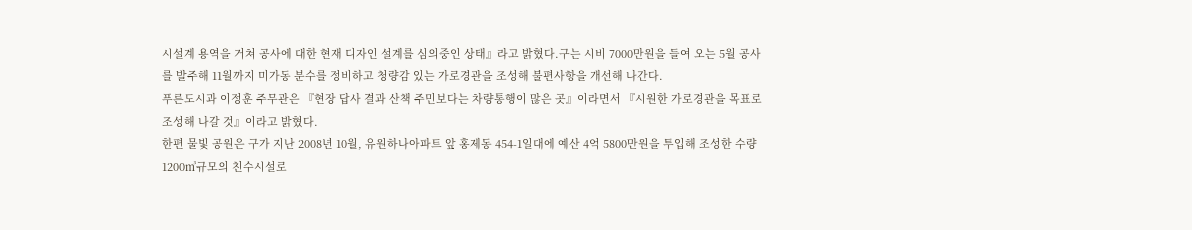시설계 용역을 거쳐 공사에 대한 현재 디자인 설계를 심의중인 상태』라고 밝혔다.구는 시비 7000만원을 들여 오는 5월 공사를 발주해 11월까지 미가동 분수를 정비하고 청량감 있는 가로경관을 조성해 불편사항을 개선해 나간다.
푸른도시과 이정훈 주무관은 『현장 답사 결과 산책 주민보다는 차량통행이 많은 곳』이라면서 『시원한 가로경관을 목표로 조성해 나갈 것』이라고 밝혔다.
한편 물빛 공원은 구가 지난 2008년 10월, 유원하나아파트 앞 홍제동 454-1일대에 예산 4억 5800만원을 투입해 조성한 수량 1200㎥규모의 친수시설로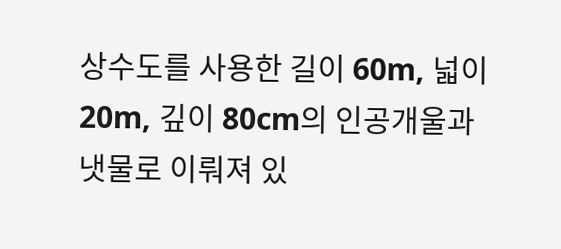상수도를 사용한 길이 60m, 넓이 20m, 깊이 80cm의 인공개울과 냇물로 이뤄져 있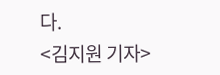다.
<김지원 기자>